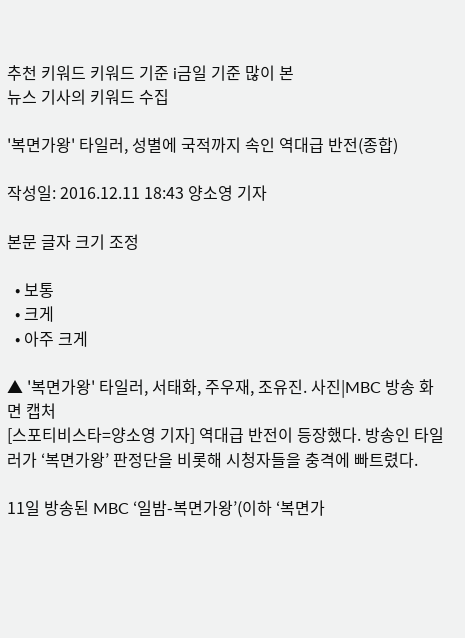추천 키워드 키워드 기준 i금일 기준 많이 본
뉴스 기사의 키워드 수집

'복면가왕' 타일러, 성별에 국적까지 속인 역대급 반전(종합)

작성일: 2016.12.11 18:43 양소영 기자

본문 글자 크기 조정

  • 보통
  • 크게
  • 아주 크게

▲ '복면가왕' 타일러, 서태화, 주우재, 조유진. 사진|MBC 방송 화면 캡처
[스포티비스타=양소영 기자] 역대급 반전이 등장했다. 방송인 타일러가 ‘복면가왕’ 판정단을 비롯해 시청자들을 충격에 빠트렸다.

11일 방송된 MBC ‘일밤-복면가왕’(이하 ‘복면가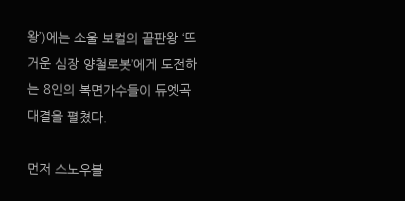왕’)에는 소울 보컬의 끝판왕 ‘뜨거운 심장 양철로봇’에게 도전하는 8인의 복면가수들이 듀엣곡 대결을 펼쳤다.

먼저 스노우볼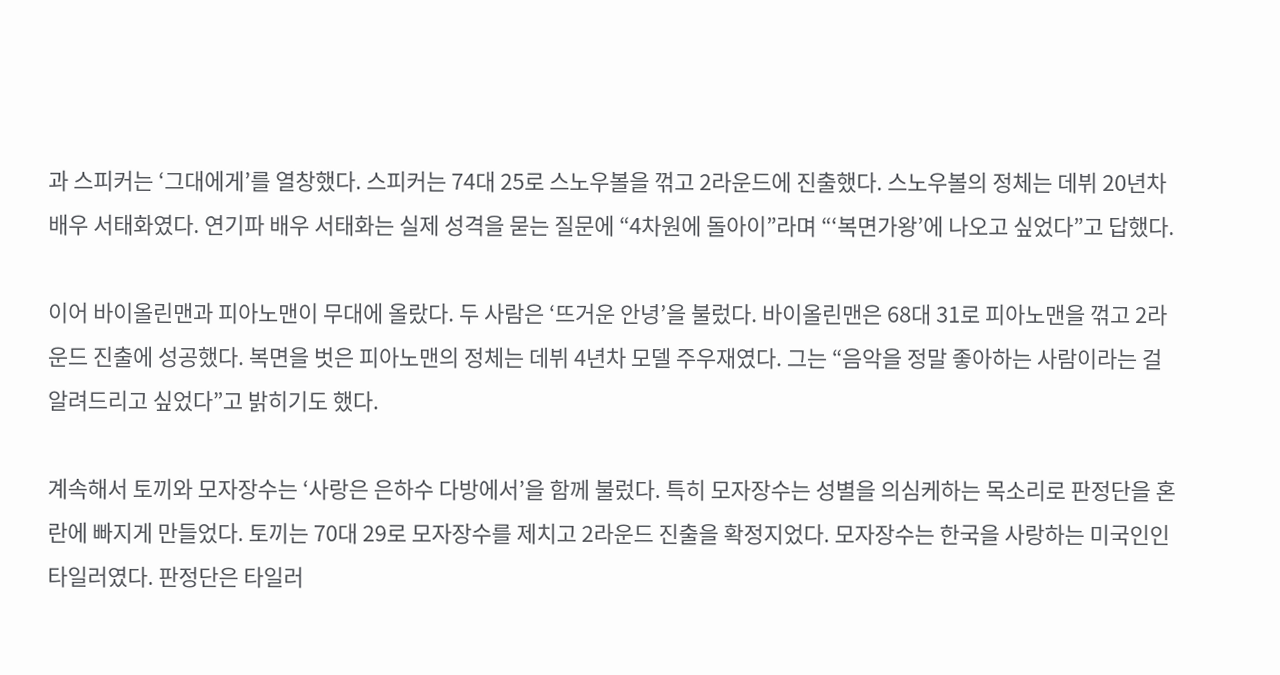과 스피커는 ‘그대에게’를 열창했다. 스피커는 74대 25로 스노우볼을 꺾고 2라운드에 진출했다. 스노우볼의 정체는 데뷔 20년차 배우 서태화였다. 연기파 배우 서태화는 실제 성격을 묻는 질문에 “4차원에 돌아이”라며 “‘복면가왕’에 나오고 싶었다”고 답했다.

이어 바이올린맨과 피아노맨이 무대에 올랐다. 두 사람은 ‘뜨거운 안녕’을 불렀다. 바이올린맨은 68대 31로 피아노맨을 꺾고 2라운드 진출에 성공했다. 복면을 벗은 피아노맨의 정체는 데뷔 4년차 모델 주우재였다. 그는 “음악을 정말 좋아하는 사람이라는 걸 알려드리고 싶었다”고 밝히기도 했다.

계속해서 토끼와 모자장수는 ‘사랑은 은하수 다방에서’을 함께 불렀다. 특히 모자장수는 성별을 의심케하는 목소리로 판정단을 혼란에 빠지게 만들었다. 토끼는 70대 29로 모자장수를 제치고 2라운드 진출을 확정지었다. 모자장수는 한국을 사랑하는 미국인인 타일러였다. 판정단은 타일러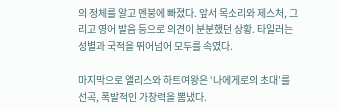의 정체를 알고 멘붕에 빠졌다. 앞서 목소리와 제스처, 그리고 영어 발음 등으로 의견이 분분했던 상황. 타일러는 성별과 국적을 뛰어넘어 모두를 속였다.

마지막으로 앨리스와 하트여왕은 ‘나에게로의 초대’를 선곡, 폭발적인 가창력을 뽐냈다.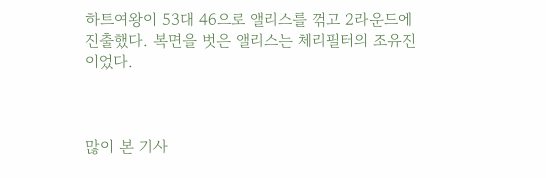하트여왕이 53대 46으로 앨리스를 꺾고 2라운드에 진출했다. 복면을 벗은 앨리스는 체리필터의 조유진이었다.



많이 본 기사